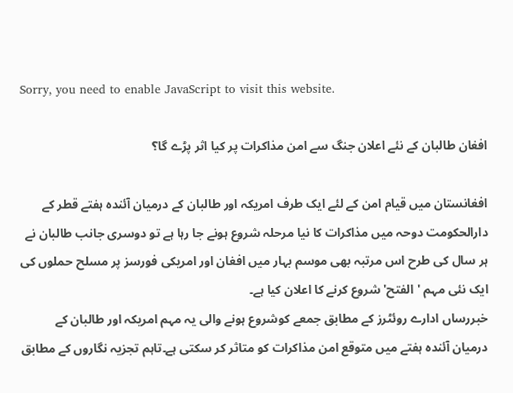Sorry, you need to enable JavaScript to visit this website.

افغان طالبان کے نئے اعلان جنگ سے امن مذاکرات پر کیا اثر پڑے گا؟

افغانستان میں قیام امن کے لئے ایک طرف امریکہ اور طالبان کے درمیان آئندہ ہفتے قطر کے دارالحکومت دوحہ میں مذاکرات کا نیا مرحلہ شروع ہونے جا رہا ہے تو دوسری جانب طالبان نے ہر سال کی طرح اس مرتبہ بھی موسم بہار میں افغان اور امریکی فورسز پر مسلح حملوں کی ایک نئی مہم 'الفتح' شروع کرنے کا اعلان کیا ہے۔
خبررساں ادارے روئٹرز کے مطابق جمعے کوشروع ہونے والی یہ مہم امریکہ اور طالبان کے درمیان آئندہ ہفتے میں متوقع امن مذاکرات کو متاثر کر سکتی ہے۔تاہم تجزیہ نگاروں کے مطابق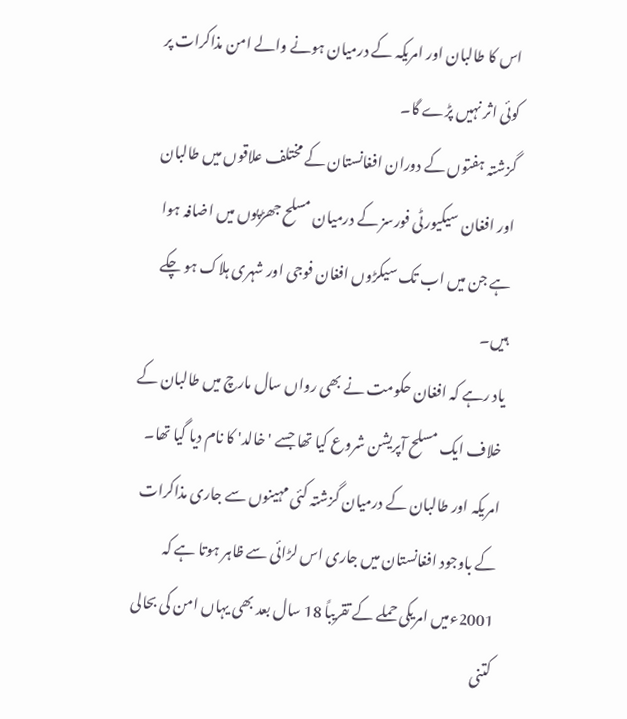اس کا طالبان اور امریکہ کے درمیان ہونے والے امن مذاکرات پر کوئی اثر نہیں پڑے گا۔
گزشتہ ہفتوں کے دوران افغانستان کے مختلف علاقوں میں طالبان اور افغان سیکیورٹی فورسز کے درمیان مسلح جھڑپوں میں اضافہ ہوا ہے جن میں اب تک سیکڑوں افغان فوجی اور شہری ہلاک ہو چکے ہیں۔
یاد رہے کہ افغان حکومت نے بھی رواں سال مارچ میں طالبان کے خلاف ایک مسلح آپریشن شروع کیا تھا جسے 'خالد' کا نام دیا گیا تھا۔
امریکہ اور طالبان کے درمیان گزشتہ کئی مہینوں سے جاری مذاکرات کے باوجود افغانستان میں جاری اس لڑائی سے ظاہر ہوتا ہے کہ 2001ءمیں امریکی حملے کے تقریباً 18 سال بعد بھی یہاں امن کی بحالی کتنی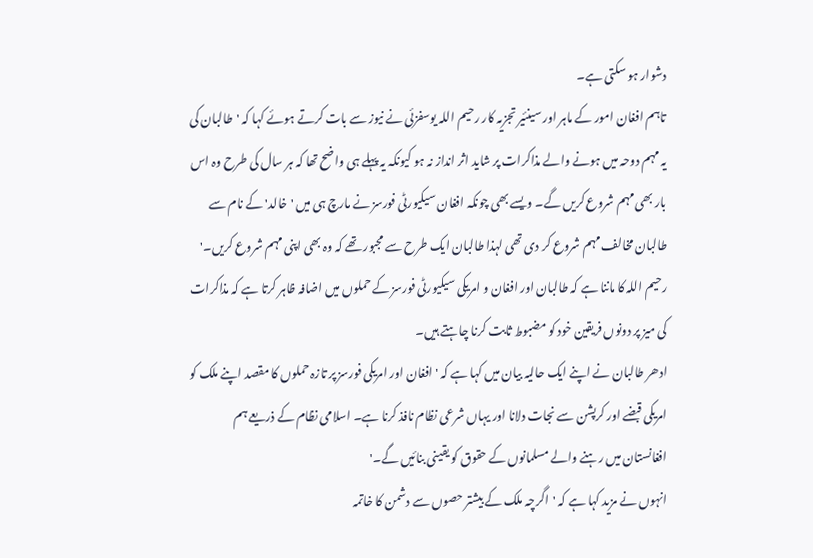دشوار ہو سکتی ہے۔
تاہم افغان امور کے ماہر اور سینئیر تجزیہ کار رحیم اللہ یوسفزئی نے نیوز سے بات کرتے ہوئے کہا کہ 'طالبان کی یہ مہم دوحہ میں ہونے والے مذاکرات پر شاید اثر انداز نہ ہو کیونکہ یہ پہلے ہی واضح تھا کہ ہر سال کی طرح وہ اس بار بھی مہم شروع کریں گے۔ ویسے بھی چونکہ افغان سیکیورٹی فورسز نے مارچ ہی میں 'خالد' کے نام سے طالبان مخالف مہم شروع کر دی تھی لہذا طالبان ایک طرح سے مجبور تھے کہ وہ بھی اپنی مہم شروع کریں۔'
رحیم اللہ کا ماننا ہے کہ طالبان اور افغان و امریکی سیکیورٹی فورسز کے حملوں میں اضافہ ظاہر کرتا ہے کہ مذاکرات کی میز پر دونوں فریقین خود کو مضبوط ثابت کرنا چاہتے ہیں۔
ادھر طالبان نے اپنے ایک حالیہ بیان میں کہا ہے کہ 'افغان اور امریکی فورسز پر تازہ حملوں کا مقصد اپنے ملک کو امریکی قبضے اور کرپشن سے نجات دلانا اور یہاں شرعی نظام نافذ کرنا ہے۔ اسلامی نظام کے ذریعے ہم افغانستان میں رہنے والے مسلمانوں کے حقوق کو یقینی بنائیں گے۔'
انہوں نے مزید کہا ہے کہ 'اگرچہ ملک کے بیشتر حصوں سے دشمن کا خاتمہ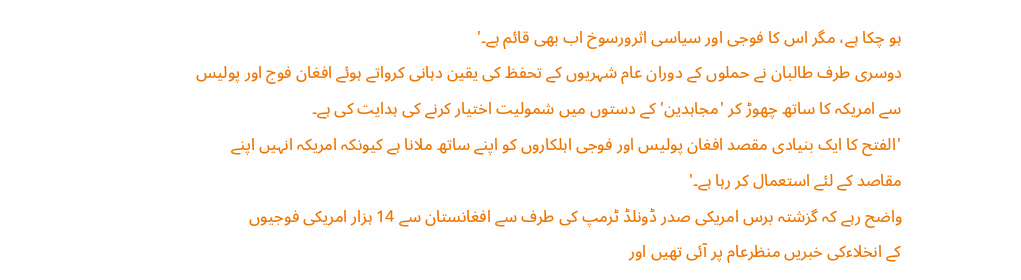ہو چکا ہے، مگر اس کا فوجی اور سیاسی اثرورسوخ اب بھی قائم ہے۔'
دوسری طرف طالبان نے حملوں کے دوران عام شہریوں کے تحفظ کی یقین دہانی کرواتے ہوئے افغان فوج اور پولیس سے امریکہ کا ساتھ چھوڑ کر 'مجاہدین' کے دستوں میں شمولیت اختیار کرنے کی ہدایت کی ہے۔
'الفتح کا ایک بنیادی مقصد افغان پولیس اور فوجی اہلکاروں کو اپنے ساتھ ملانا ہے کیونکہ امریکہ انہیں اپنے مقاصد کے لئے استعمال کر رہا ہے۔'
واضح رہے کہ گزشتہ برس امریکی صدر ڈونلڈ ٹرمپ کی طرف سے افغانستان سے 14 ہزار امریکی فوجیوں
کے انخلاءکی خبریں منظرعام پر آئی تھیں اور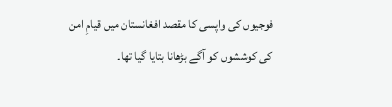فوجیوں کی واپسی کا مقصد افغانستان میں قیامِ امن کی کوششوں کو آگے بڑھانا بتایا گیا تھا۔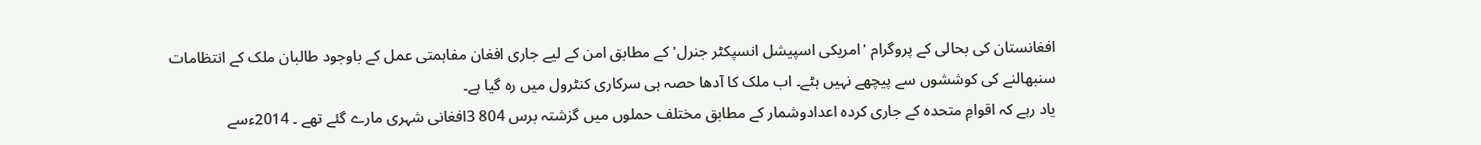افغانستان کی بحالی کے پروگرام 'امریکی اسپیشل انسپکٹر جنرل' کے مطابق امن کے لیے جاری افغان مفاہمتی عمل کے باوجود طالبان ملک کے انتظامات سنبھالنے کی کوششوں سے پیچھے نہیں ہٹے۔ اب ملک کا آدھا حصہ ہی سرکاری کنٹرول میں رہ گیا ہے۔
یاد رہے کہ اقوامِ متحدہ کے جاری کردہ اعدادوشمار کے مطابق مختلف حملوں میں گزشتہ برس 804 3افغانی شہری مارے گئے تھے ۔ 2014ءسے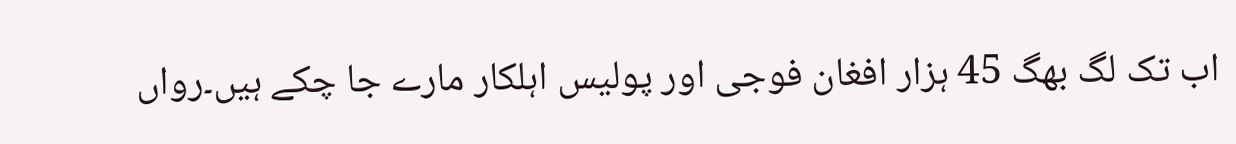اب تک لگ بھگ 45 ہزار افغان فوجی اور پولیس اہلکار مارے جا چکے ہیں۔رواں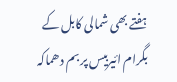ہفتے بھی شمالی کابل کے بگرام ائیربیس پر بم دھماکہ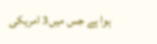ہوا ہے جس میں3 امریکی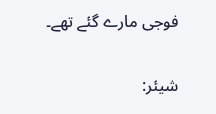فوجی مارے گئے تھے۔

شیئر: